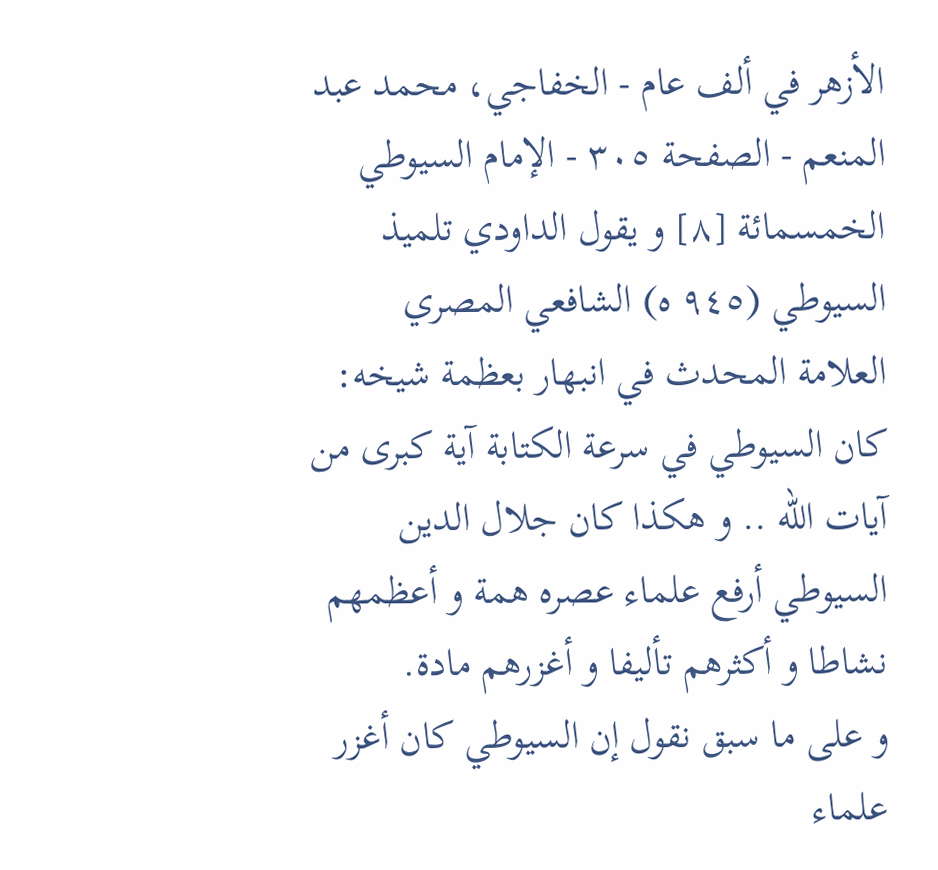الأزهر في ألف عام - الخفاجي، محمد عبد المنعم - الصفحة ٣٠٥ - الإمام السيوطي
الخمسمائة [٨] و يقول الداودي تلميذ السيوطي (٩٤٥ ه) الشافعي المصري العلامة المحدث في انبهار بعظمة شيخه: كان السيوطي في سرعة الكتابة آية كبرى من آيات اللّه .. و هكذا كان جلال الدين السيوطي أرفع علماء عصره همة و أعظمهم نشاطا و أكثرهم تأليفا و أغزرهم مادة.
و على ما سبق نقول إن السيوطي كان أغزر علماء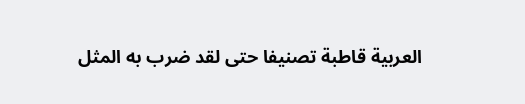العربية قاطبة تصنيفا حتى لقد ضرب به المثل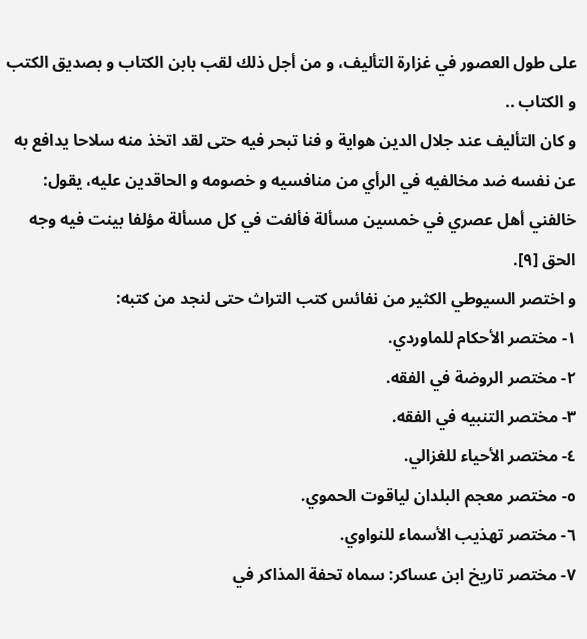على طول العصور في غزارة التأليف، و من أجل ذلك لقب بابن الكتاب و بصديق الكتب و الكتاب ..
و كان التأليف عند جلال الدين هواية و فنا تبحر فيه حتى لقد اتخذ منه سلاحا يدافع به عن نفسه ضد مخالفيه في الرأي من منافسيه و خصومه و الحاقدين عليه، يقول: خالفني أهل عصري في خمسين مسألة فألفت في كل مسألة مؤلفا بينت فيه وجه الحق [٩].
و اختصر السيوطي الكثير من نفائس كتب التراث حتى لنجد من كتبه:
١- مختصر الأحكام للماوردي.
٢- مختصر الروضة في الفقه.
٣- مختصر التنبيه في الفقه.
٤- مختصر الأحياء للغزالي.
٥- مختصر معجم البلدان لياقوت الحموي.
٦- مختصر تهذيب الأسماء للنواوي.
٧- مختصر تاريخ ابن عساكر: سماه تحفة المذاكر في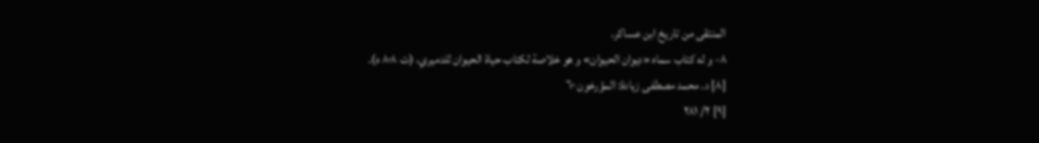المنتقى من تاريخ ابن عساكر.
٨- و له كتاب سماه «ديوان الحيوان» و هو خلاصة لكتاب حياة الحيوان للدميري، (ت ٨٠٨ ه).
[٨] د. محمد مصطفى زيادة: المؤرخون ٦٠
[٩] ٢/ ٢٨١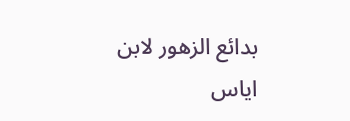بدائع الزهور لابن اياس